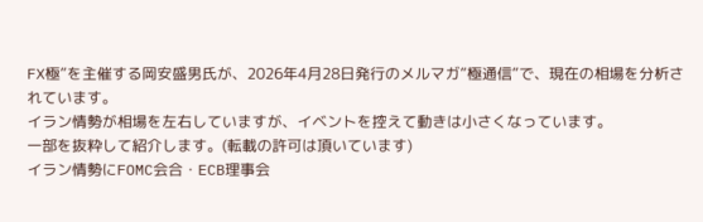FX極”を主催する岡安盛男氏が、2026年4月28日発行のメルマガ”極通信”で、現在の相場を分析されています。
イラン情勢が相場を左右していますが、イベントを控えて動きは小さくなっています。
一部を抜粋して紹介します。(転載の許可は頂いています)
イラン情勢にFOMC会合・ECB理事会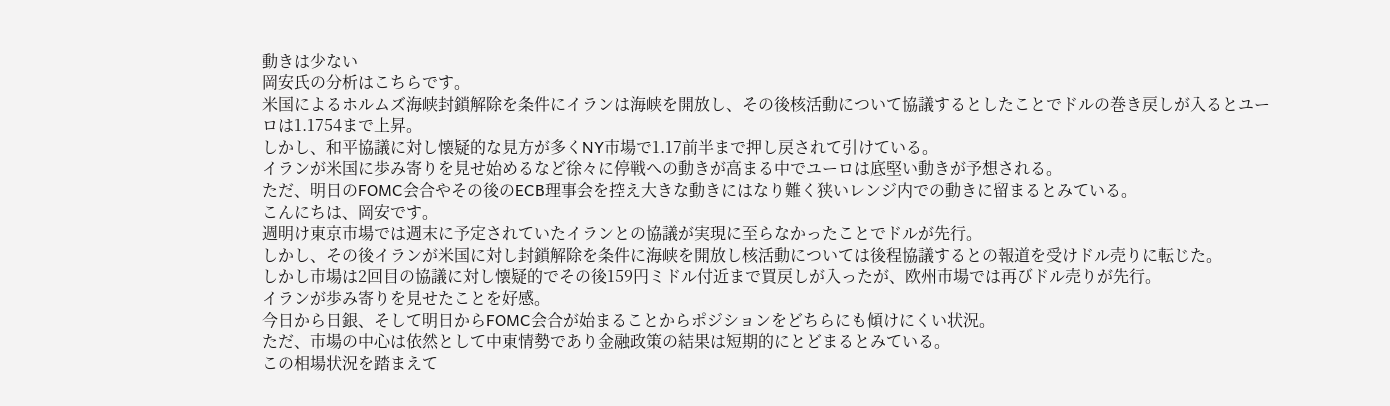動きは少ない
岡安氏の分析はこちらです。
米国によるホルムズ海峡封鎖解除を条件にイランは海峡を開放し、その後核活動について協議するとしたことでドルの巻き戻しが入るとユーロは1.1754まで上昇。
しかし、和平協議に対し懐疑的な見方が多くNY市場で1.17前半まで押し戻されて引けている。
イランが米国に歩み寄りを見せ始めるなど徐々に停戦への動きが高まる中でユーロは底堅い動きが予想される。
ただ、明日のFOMC会合やその後のECB理事会を控え大きな動きにはなり難く狭いレンジ内での動きに留まるとみている。
こんにちは、岡安です。
週明け東京市場では週末に予定されていたイランとの協議が実現に至らなかったことでドルが先行。
しかし、その後イランが米国に対し封鎖解除を条件に海峡を開放し核活動については後程協議するとの報道を受けドル売りに転じた。
しかし市場は2回目の協議に対し懐疑的でその後159円ミドル付近まで買戻しが入ったが、欧州市場では再びドル売りが先行。
イランが歩み寄りを見せたことを好感。
今日から日銀、そして明日からFOMC会合が始まることからポジションをどちらにも傾けにくい状況。
ただ、市場の中心は依然として中東情勢であり金融政策の結果は短期的にとどまるとみている。
この相場状況を踏まえて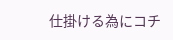仕掛ける為にコチ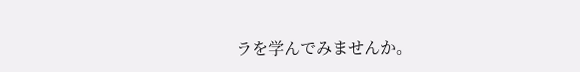ラを学んでみませんか。